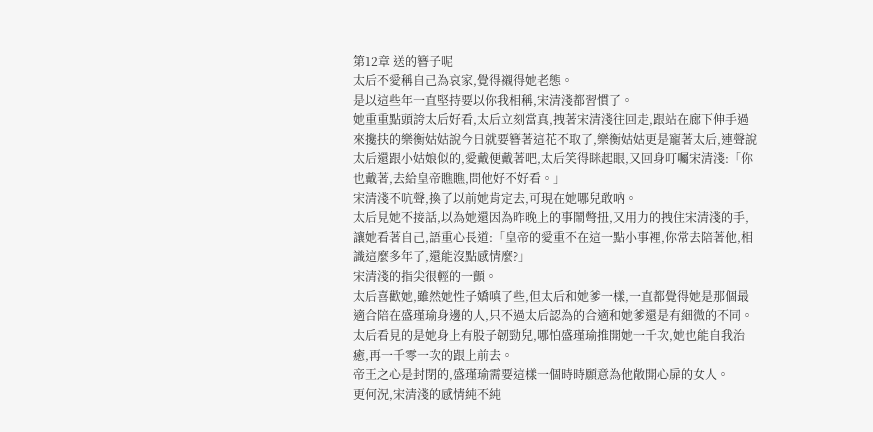第12章 送的簪子呢
太后不愛稱自己為哀家,覺得襯得她老態。
是以這些年一直堅持要以你我相稱,宋清淺都習慣了。
她重重點頭誇太后好看,太后立刻當真,拽著宋清淺往回走,跟站在廊下伸手過來攙扶的樂衡姑姑說今日就要簪著這花不取了,樂衡姑姑更是寵著太后,連聲說太后還跟小姑娘似的,愛戴便戴著吧,太后笑得眯起眼,又回身叮囑宋清淺:「你也戴著,去給皇帝瞧瞧,問他好不好看。」
宋清淺不吭聲,換了以前她肯定去,可現在她哪兒敢吶。
太后見她不接話,以為她還因為昨晚上的事鬧彆扭,又用力的拽住宋清淺的手,讓她看著自己,語重心長道:「皇帝的愛重不在這一點小事裡,你常去陪著他,相識這麼多年了,還能沒點感情麼?」
宋清淺的指尖很輕的一顫。
太后喜歡她,雖然她性子嬌嗔了些,但太后和她爹一樣,一直都覺得她是那個最適合陪在盛瑾瑜身邊的人,只不過太后認為的合適和她爹還是有細微的不同。
太后看見的是她身上有股子韌勁兒,哪怕盛瑾瑜推開她一千次,她也能自我治癒,再一千零一次的跟上前去。
帝王之心是封閉的,盛瑾瑜需要這樣一個時時願意為他敞開心扉的女人。
更何況,宋清淺的感情純不純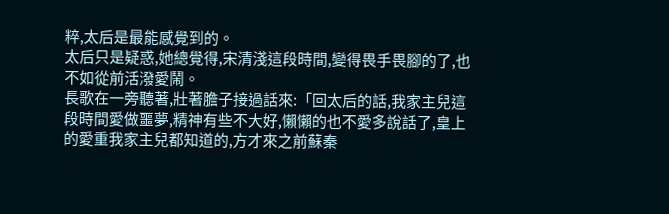粹,太后是最能感覺到的。
太后只是疑惑,她總覺得,宋清淺這段時間,變得畏手畏腳的了,也不如從前活潑愛鬧。
長歌在一旁聽著,壯著膽子接過話來:「回太后的話,我家主兒這段時間愛做噩夢,精神有些不大好,懶懶的也不愛多說話了,皇上的愛重我家主兒都知道的,方才來之前蘇秦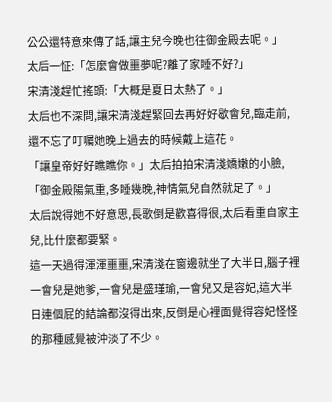公公還特意來傳了話,讓主兒今晚也往御金殿去呢。」
太后一怔:「怎麼會做噩夢呢?離了家睡不好?」
宋清淺趕忙搖頭:「大概是夏日太熱了。」
太后也不深問,讓宋清淺趕緊回去再好好歇會兒,臨走前,還不忘了叮囑她晚上過去的時候戴上這花。
「讓皇帝好好瞧瞧你。」太后拍拍宋清淺嬌嫩的小臉,「御金殿陽氣重,多睡幾晚,神情氣兒自然就足了。」
太后說得她不好意思,長歌倒是歡喜得很,太后看重自家主兒,比什麼都要緊。
這一天過得渾渾噩噩,宋清淺在窗邊就坐了大半日,腦子裡一會兒是她爹,一會兒是盛瑾瑜,一會兒又是容妃,這大半日連個屁的結論都沒得出來,反倒是心裡面覺得容妃怪怪的那種感覺被沖淡了不少。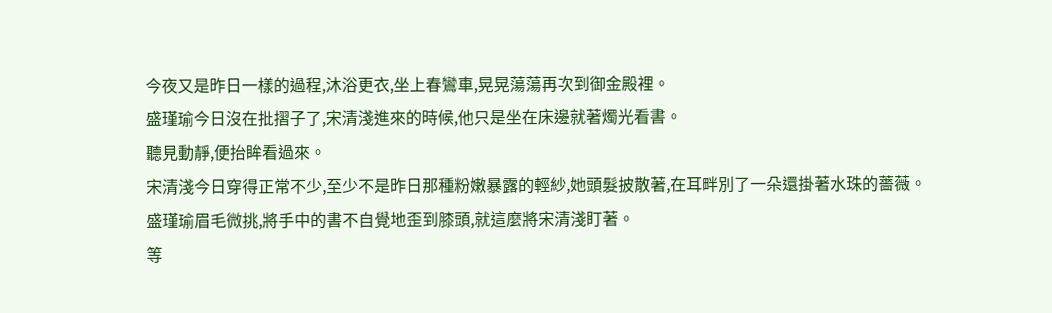今夜又是昨日一樣的過程,沐浴更衣,坐上春鸞車,晃晃蕩蕩再次到御金殿裡。
盛瑾瑜今日沒在批摺子了,宋清淺進來的時候,他只是坐在床邊就著燭光看書。
聽見動靜,便抬眸看過來。
宋清淺今日穿得正常不少,至少不是昨日那種粉嫩暴露的輕紗,她頭髮披散著,在耳畔別了一朵還掛著水珠的薔薇。
盛瑾瑜眉毛微挑,將手中的書不自覺地歪到膝頭,就這麼將宋清淺盯著。
等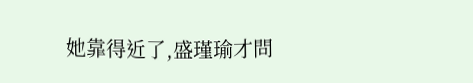她靠得近了,盛瑾瑜才問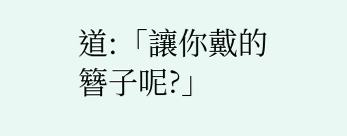道:「讓你戴的簪子呢?」